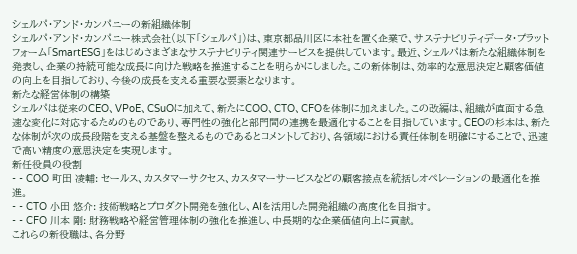シェルパ・アンド・カンパニーの新組織体制
シェルパ・アンド・カンパニー株式会社(以下「シェルパ」)は、東京都品川区に本社を置く企業で、サステナビリティデータ・プラットフォーム「SmartESG」をはじめさまざまなサステナビリティ関連サービスを提供しています。最近、シェルパは新たな組織体制を発表し、企業の持続可能な成長に向けた戦略を推進することを明らかにしました。この新体制は、効率的な意思決定と顧客価値の向上を目指しており、今後の成長を支える重要な要素となります。
新たな経営体制の構築
シェルパは従来のCEO、VPoE、CSuOに加えて、新たにCOO、CTO、CFOを体制に加えました。この改編は、組織が直面する急速な変化に対応するためのものであり、専門性の強化と部門間の連携を最適化することを目指しています。CEOの杉本は、新たな体制が次の成長段階を支える基盤を整えるものであるとコメントしており、各領域における責任体制を明確にすることで、迅速で高い精度の意思決定を実現します。
新任役員の役割
- - COO 町田 凌輔: セールス、カスタマーサクセス、カスタマーサービスなどの顧客接点を統括しオペレーションの最適化を推進。
- - CTO 小田 悠介: 技術戦略とプロダクト開発を強化し、AIを活用した開発組織の高度化を目指す。
- - CFO 川本 剛: 財務戦略や経営管理体制の強化を推進し、中長期的な企業価値向上に貢献。
これらの新役職は、各分野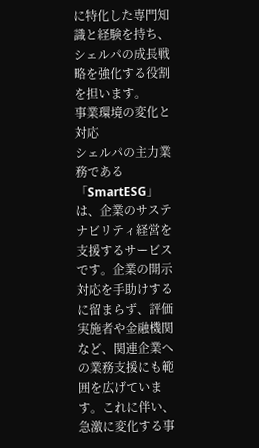に特化した専門知識と経験を持ち、シェルパの成長戦略を強化する役割を担います。
事業環境の変化と対応
シェルパの主力業務である「SmartESG」は、企業のサステナビリティ経営を支援するサービスです。企業の開示対応を手助けするに留まらず、評価実施者や金融機関など、関連企業への業務支援にも範囲を広げています。これに伴い、急激に変化する事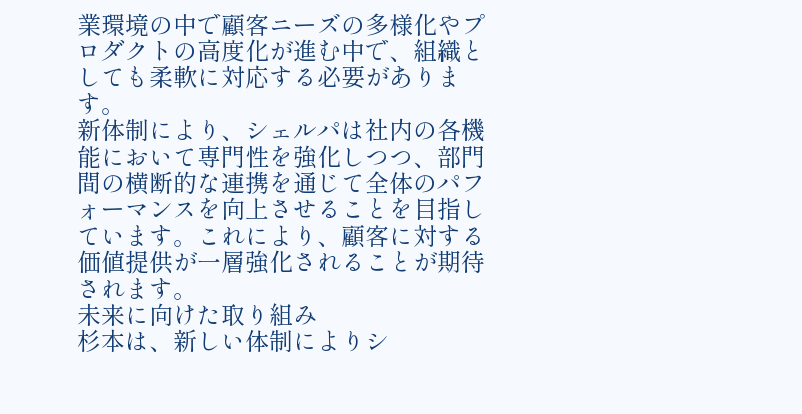業環境の中で顧客ニーズの多様化やプロダクトの高度化が進む中で、組織としても柔軟に対応する必要があります。
新体制により、シェルパは社内の各機能において専門性を強化しつつ、部門間の横断的な連携を通じて全体のパフォーマンスを向上させることを目指しています。これにより、顧客に対する価値提供が一層強化されることが期待されます。
未来に向けた取り組み
杉本は、新しい体制によりシ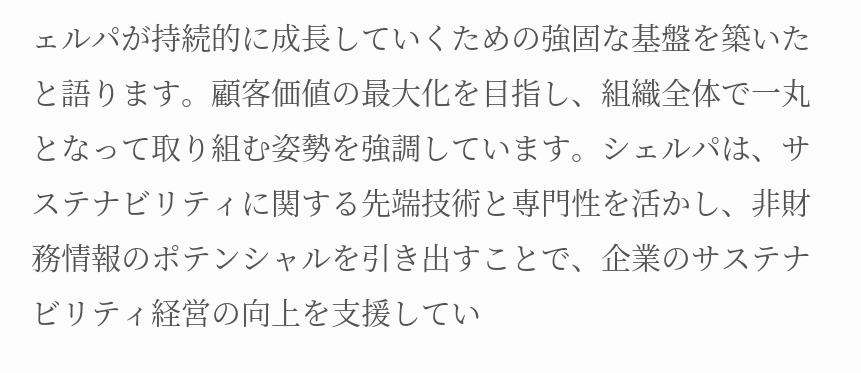ェルパが持続的に成長していくための強固な基盤を築いたと語ります。顧客価値の最大化を目指し、組織全体で一丸となって取り組む姿勢を強調しています。シェルパは、サステナビリティに関する先端技術と専門性を活かし、非財務情報のポテンシャルを引き出すことで、企業のサステナビリティ経営の向上を支援してい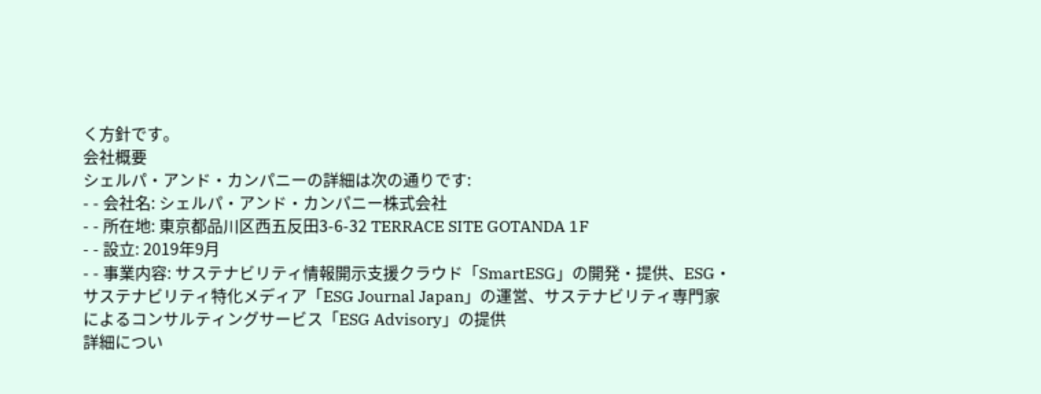く方針です。
会社概要
シェルパ・アンド・カンパニーの詳細は次の通りです:
- - 会社名: シェルパ・アンド・カンパニー株式会社
- - 所在地: 東京都品川区西五反田3-6-32 TERRACE SITE GOTANDA 1F
- - 設立: 2019年9月
- - 事業内容: サステナビリティ情報開示支援クラウド「SmartESG」の開発・提供、ESG・サステナビリティ特化メディア「ESG Journal Japan」の運営、サステナビリティ専門家によるコンサルティングサービス「ESG Advisory」の提供
詳細につい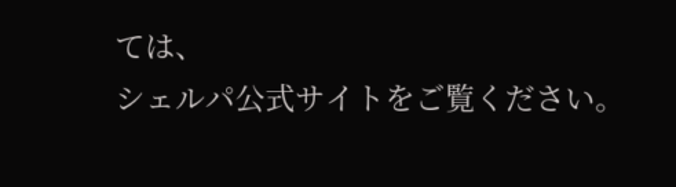ては、
シェルパ公式サイトをご覧ください。